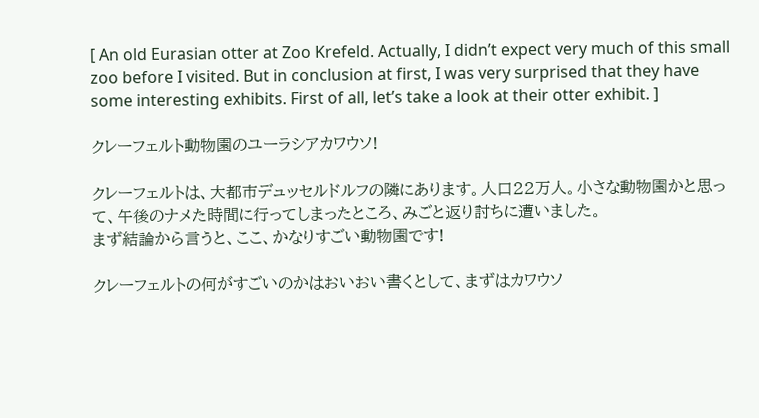[ An old Eurasian otter at Zoo Krefeld. Actually, I didn’t expect very much of this small zoo before I visited. But in conclusion at first, I was very surprised that they have some interesting exhibits. First of all, let’s take a look at their otter exhibit. ]

クレーフェルト動物園のユーラシアカワウソ!

クレーフェルトは、大都市デュッセルドルフの隣にあります。人口22万人。小さな動物園かと思って、午後のナメた時間に行ってしまったところ、みごと返り討ちに遭いました。
まず結論から言うと、ここ、かなりすごい動物園です!

クレーフェルトの何がすごいのかはおいおい書くとして、まずはカワウソ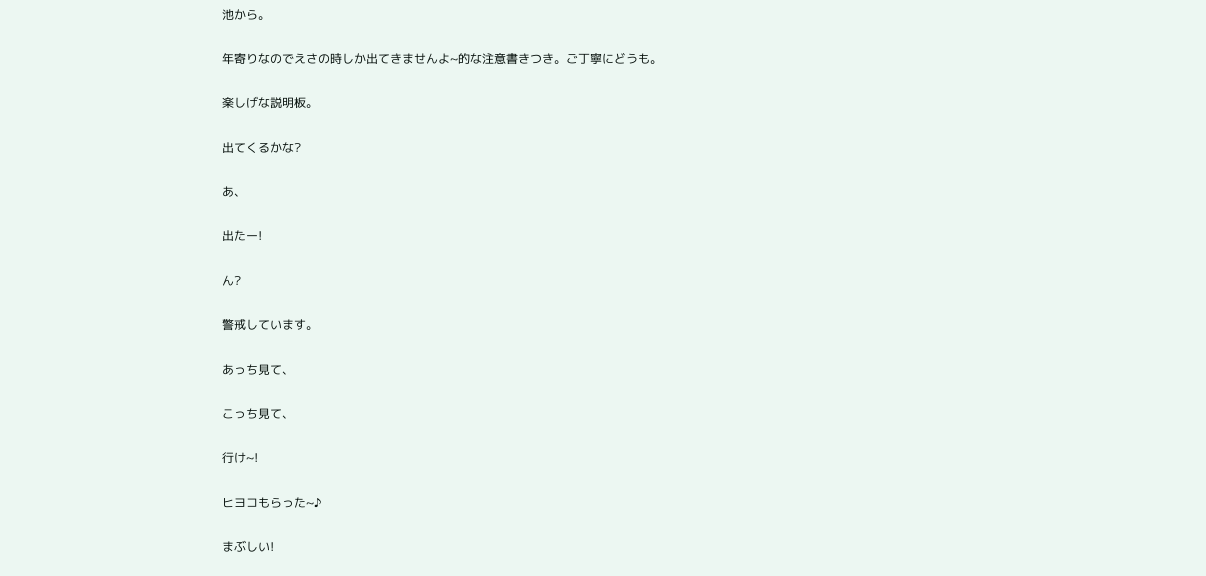池から。

年寄りなのでえさの時しか出てきませんよ~的な注意書きつき。ご丁寧にどうも。

楽しげな説明板。

出てくるかな?

あ、

出たー!

ん?

警戒しています。

あっち見て、

こっち見て、

行け~!

ヒヨコもらった~♪

まぶしい!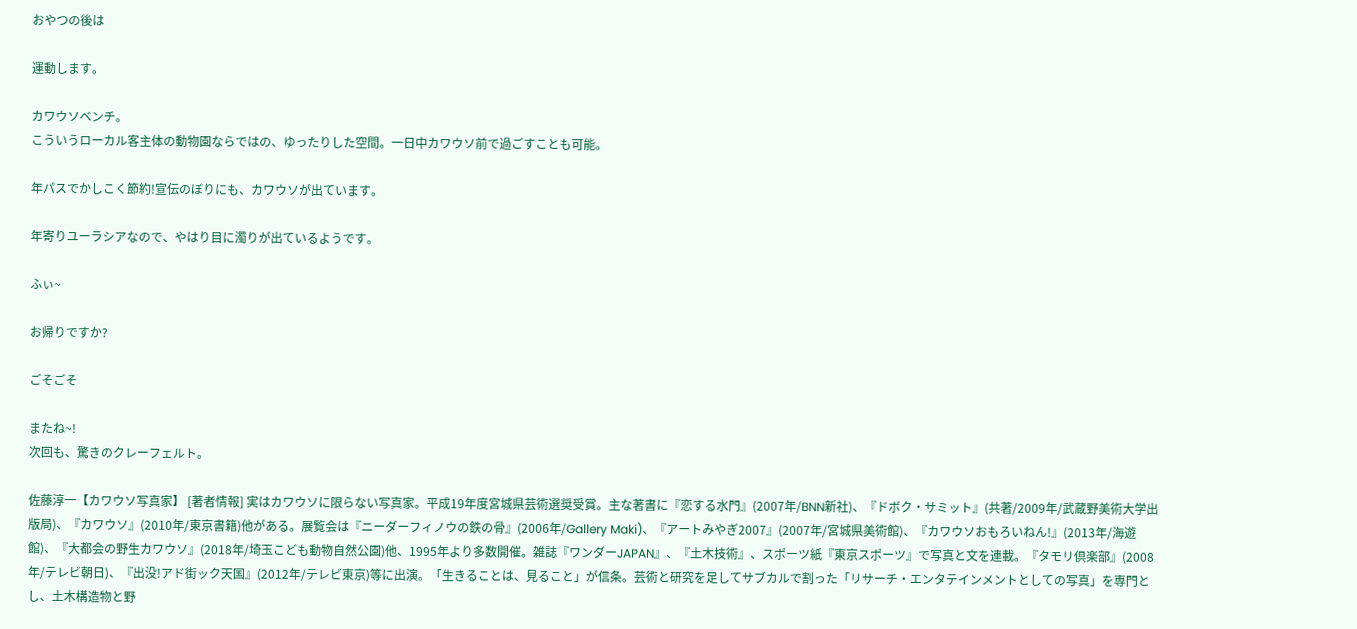おやつの後は

運動します。

カワウソベンチ。
こういうローカル客主体の動物園ならではの、ゆったりした空間。一日中カワウソ前で過ごすことも可能。

年パスでかしこく節約!宣伝のぼりにも、カワウソが出ています。

年寄りユーラシアなので、やはり目に濁りが出ているようです。

ふぃ~

お帰りですか?

ごそごそ

またね~!
次回も、驚きのクレーフェルト。

佐藤淳一【カワウソ写真家】 [著者情報] 実はカワウソに限らない写真家。平成19年度宮城県芸術選奨受賞。主な著書に『恋する水門』(2007年/BNN新社)、『ドボク・サミット』(共著/2009年/武蔵野美術大学出版局)、『カワウソ』(2010年/東京書籍)他がある。展覧会は『ニーダーフィノウの鉄の骨』(2006年/Gallery Maki)、『アートみやぎ2007』(2007年/宮城県美術館)、『カワウソおもろいねん!』(2013年/海遊館)、『大都会の野生カワウソ』(2018年/埼玉こども動物自然公園)他、1995年より多数開催。雑誌『ワンダーJAPAN』、『土木技術』、スポーツ紙『東京スポーツ』で写真と文を連載。『タモリ倶楽部』(2008年/テレビ朝日)、『出没!アド街ック天国』(2012年/テレビ東京)等に出演。「生きることは、見ること」が信条。芸術と研究を足してサブカルで割った「リサーチ・エンタテインメントとしての写真」を専門とし、土木構造物と野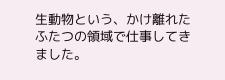生動物という、かけ離れたふたつの領域で仕事してきました。